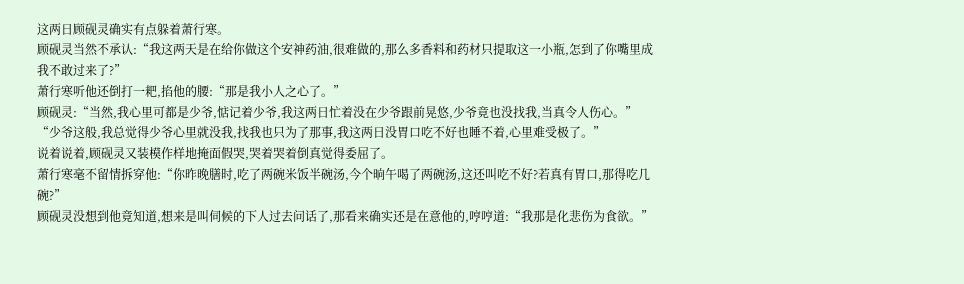这两日顾砚灵确实有点躲着萧行寒。
顾砚灵当然不承认:“我这两天是在给你做这个安神药油,很难做的,那么多香料和药材只提取这一小瓶,怎到了你嘴里成我不敢过来了?”
萧行寒听他还倒打一耙,掐他的腰:“那是我小人之心了。”
顾砚灵:“当然,我心里可都是少爷,惦记着少爷,我这两日忙着没在少爷跟前晃悠,少爷竟也没找我,当真令人伤心。”
“少爷这般,我总觉得少爷心里就没我,找我也只为了那事,我这两日没胃口吃不好也睡不着,心里难受极了。”
说着说着,顾砚灵又装模作样地掩面假哭,哭着哭着倒真觉得委屈了。
萧行寒毫不留情拆穿他:“你昨晚膳时,吃了两碗米饭半碗汤,今个晌午喝了两碗汤,这还叫吃不好?若真有胃口,那得吃几碗?”
顾砚灵没想到他竟知道,想来是叫伺候的下人过去问话了,那看来确实还是在意他的,哼哼道:“我那是化悲伤为食欲。”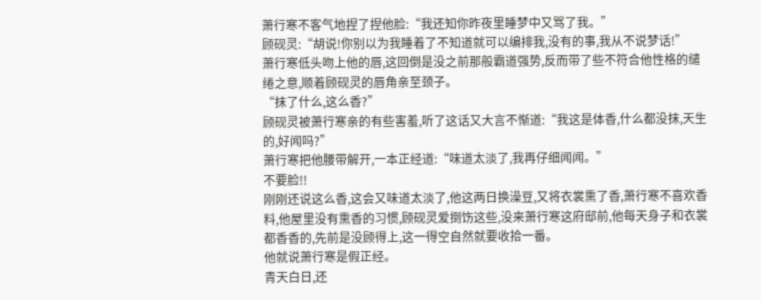萧行寒不客气地捏了捏他脸:“我还知你昨夜里睡梦中又骂了我。”
顾砚灵:“胡说!你别以为我睡着了不知道就可以编排我,没有的事,我从不说梦话!”
萧行寒低头吻上他的唇,这回倒是没之前那般霸道强势,反而带了些不符合他性格的缱绻之意,顺着顾砚灵的唇角亲至颈子。
“抹了什么,这么香?”
顾砚灵被萧行寒亲的有些害羞,听了这话又大言不惭道:“我这是体香,什么都没抹,天生的,好闻吗?”
萧行寒把他腰带解开,一本正经道:“味道太淡了,我再仔细闻闻。”
不要脸!!
刚刚还说这么香,这会又味道太淡了,他这两日换澡豆,又将衣裳熏了香,萧行寒不喜欢香料,他屋里没有熏香的习惯,顾砚灵爱捯饬这些,没来萧行寒这府邸前,他每天身子和衣裳都香香的,先前是没顾得上,这一得空自然就要收拾一番。
他就说萧行寒是假正经。
青天白日,还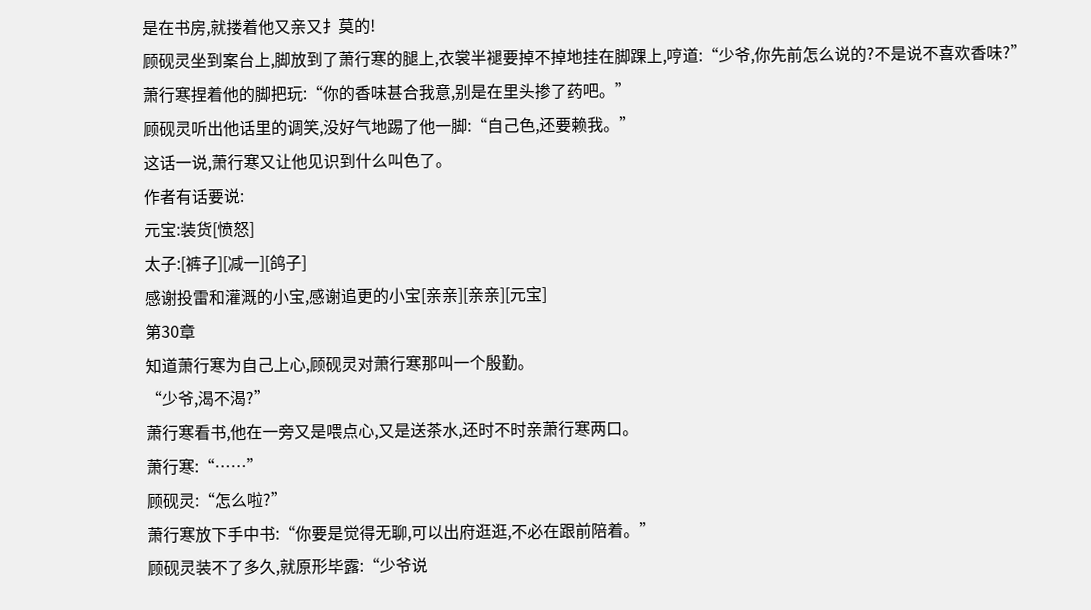是在书房,就搂着他又亲又扌莫的!
顾砚灵坐到案台上,脚放到了萧行寒的腿上,衣裳半褪要掉不掉地挂在脚踝上,哼道:“少爷,你先前怎么说的?不是说不喜欢香味?”
萧行寒捏着他的脚把玩:“你的香味甚合我意,别是在里头掺了药吧。”
顾砚灵听出他话里的调笑,没好气地踢了他一脚:“自己色,还要赖我。”
这话一说,萧行寒又让他见识到什么叫色了。
作者有话要说:
元宝:装货[愤怒]
太子:[裤子][减一][鸽子]
感谢投雷和灌溉的小宝,感谢追更的小宝[亲亲][亲亲][元宝]
第30章
知道萧行寒为自己上心,顾砚灵对萧行寒那叫一个殷勤。
“少爷,渴不渴?”
萧行寒看书,他在一旁又是喂点心,又是送茶水,还时不时亲萧行寒两口。
萧行寒:“……”
顾砚灵:“怎么啦?”
萧行寒放下手中书:“你要是觉得无聊,可以出府逛逛,不必在跟前陪着。”
顾砚灵装不了多久,就原形毕露:“少爷说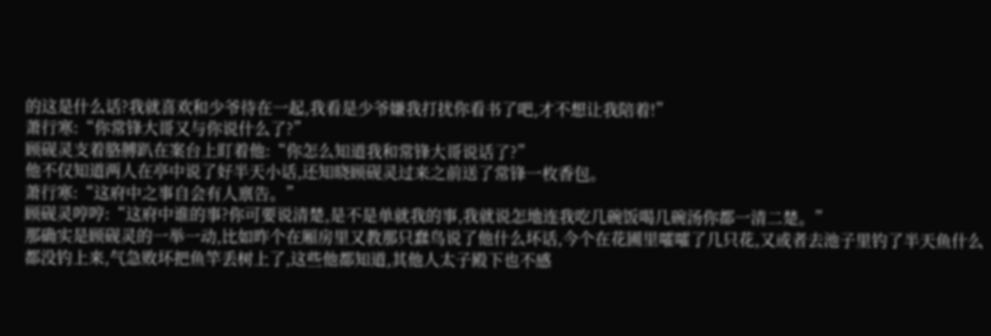的这是什么话?我就喜欢和少爷待在一起,我看是少爷嫌我打扰你看书了吧,才不想让我陪着!”
萧行寒:“你常锋大哥又与你说什么了?”
顾砚灵支着胳膊趴在案台上盯着他:“你怎么知道我和常锋大哥说话了?”
他不仅知道两人在亭中说了好半天小话,还知晓顾砚灵过来之前送了常锋一枚香包。
萧行寒:“这府中之事自会有人禀告。”
顾砚灵哼哼:“这府中谁的事?你可要说清楚,是不是单就我的事,我就说怎地连我吃几碗饭喝几碗汤你都一清二楚。”
那确实是顾砚灵的一举一动,比如昨个在厢房里又教那只蠢鸟说了他什么坏话,今个在花圃里嚯嚯了几只花,又或者去池子里钓了半天鱼什么都没钓上来,气急败坏把鱼竿丢树上了,这些他都知道,其他人太子殿下也不感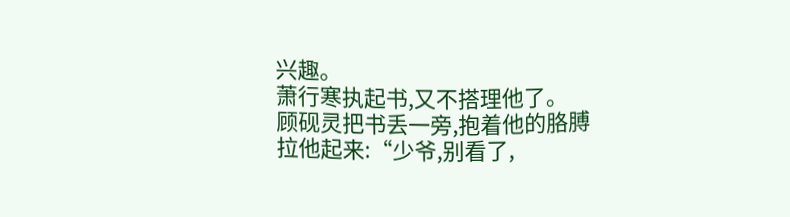兴趣。
萧行寒执起书,又不搭理他了。
顾砚灵把书丢一旁,抱着他的胳膊拉他起来:“少爷,别看了,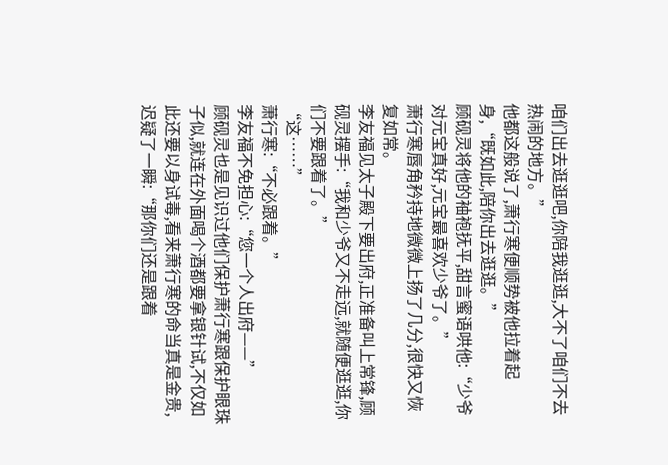咱们出去逛逛吧,你陪我逛逛,大不了咱们不去热闹的地方。”
他都这般说了,萧行寒便顺势被他拉着起身,“既如此,陪你出去逛逛。”
顾砚灵将他的袖袍抚平,甜言蜜语哄他:“少爷对元宝真好,元宝最喜欢少爷了。”
萧行寒唇角矜持地微微上扬了几分,很快又恢复如常。
李友福见太子殿下要出府,正准备叫上常锋,顾砚灵摆手:“我和少爷又不走远,就随便逛逛,你们不要跟着了。”
“这……”
萧行寒:“不必跟着。”
李友福不免担心:“您一个人出府——”
顾砚灵也是见识过他们保护萧行寒跟保护眼珠子似,就连在外面喝个酒都要拿银针试,不仅如此还要以身试毒,看来萧行寒的命当真是金贵,迟疑了一瞬:“那你们还是跟着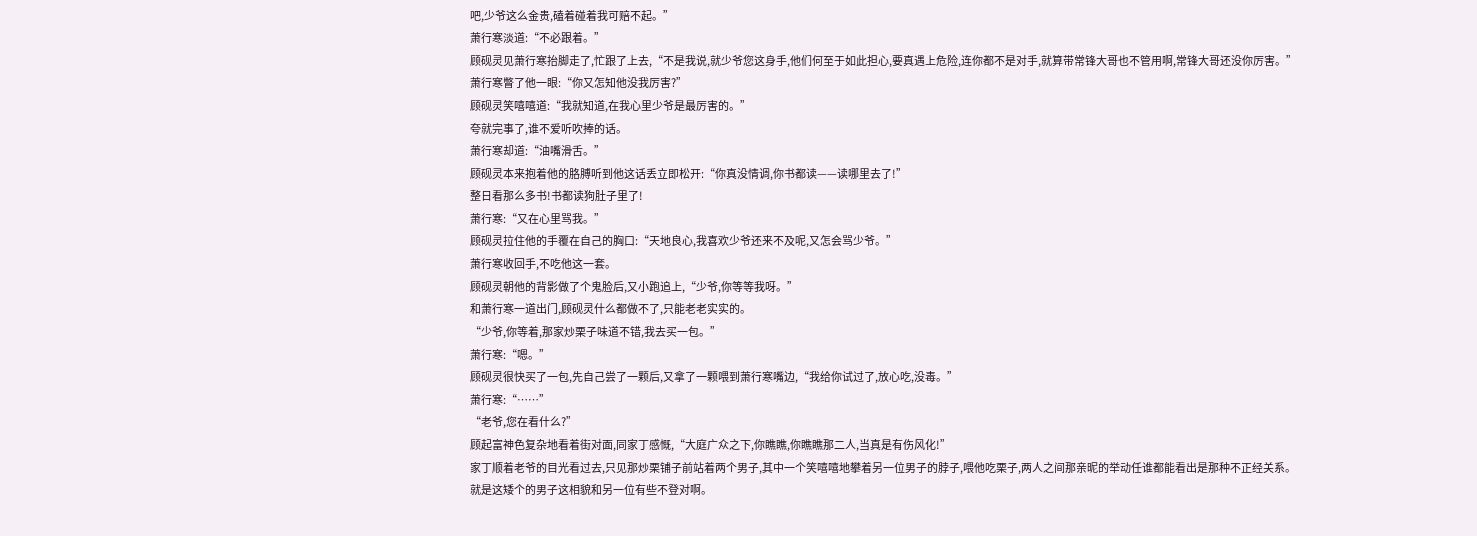吧,少爷这么金贵,磕着碰着我可赔不起。”
萧行寒淡道:“不必跟着。”
顾砚灵见萧行寒抬脚走了,忙跟了上去,“不是我说,就少爷您这身手,他们何至于如此担心,要真遇上危险,连你都不是对手,就算带常锋大哥也不管用啊,常锋大哥还没你厉害。”
萧行寒瞥了他一眼:“你又怎知他没我厉害?”
顾砚灵笑嘻嘻道:“我就知道,在我心里少爷是最厉害的。”
夸就完事了,谁不爱听吹捧的话。
萧行寒却道:“油嘴滑舌。”
顾砚灵本来抱着他的胳膊听到他这话丢立即松开:“你真没情调,你书都读——读哪里去了!”
整日看那么多书!书都读狗肚子里了!
萧行寒:“又在心里骂我。”
顾砚灵拉住他的手覆在自己的胸口:“天地良心,我喜欢少爷还来不及呢,又怎会骂少爷。”
萧行寒收回手,不吃他这一套。
顾砚灵朝他的背影做了个鬼脸后,又小跑追上,“少爷,你等等我呀。”
和萧行寒一道出门,顾砚灵什么都做不了,只能老老实实的。
“少爷,你等着,那家炒栗子味道不错,我去买一包。”
萧行寒:“嗯。”
顾砚灵很快买了一包,先自己尝了一颗后,又拿了一颗喂到萧行寒嘴边,“我给你试过了,放心吃,没毒。”
萧行寒:“……”
“老爷,您在看什么?”
顾起富神色复杂地看着街对面,同家丁感慨,“大庭广众之下,你瞧瞧,你瞧瞧那二人,当真是有伤风化!”
家丁顺着老爷的目光看过去,只见那炒栗铺子前站着两个男子,其中一个笑嘻嘻地攀着另一位男子的脖子,喂他吃栗子,两人之间那亲昵的举动任谁都能看出是那种不正经关系。
就是这矮个的男子这相貌和另一位有些不登对啊。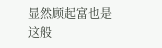显然顾起富也是这般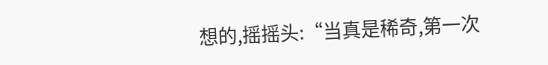想的,摇摇头:“当真是稀奇,第一次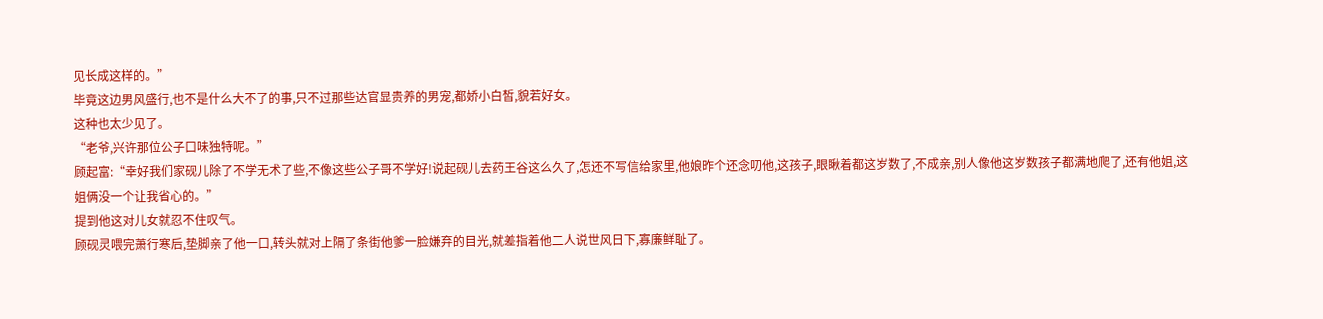见长成这样的。”
毕竟这边男风盛行,也不是什么大不了的事,只不过那些达官显贵养的男宠,都娇小白皙,貌若好女。
这种也太少见了。
“老爷,兴许那位公子口味独特呢。”
顾起富:“幸好我们家砚儿除了不学无术了些,不像这些公子哥不学好!说起砚儿去药王谷这么久了,怎还不写信给家里,他娘昨个还念叨他,这孩子,眼瞅着都这岁数了,不成亲,别人像他这岁数孩子都满地爬了,还有他姐,这姐俩没一个让我省心的。”
提到他这对儿女就忍不住叹气。
顾砚灵喂完萧行寒后,垫脚亲了他一口,转头就对上隔了条街他爹一脸嫌弃的目光,就差指着他二人说世风日下,寡廉鲜耻了。